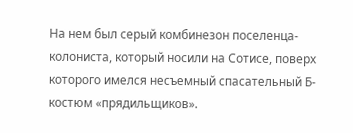На нем был серый комбинезон поселенца-колониста, который носили на Сотисе, поверх которого имелся несъемный спасательный Б-костюм «прядильщиков».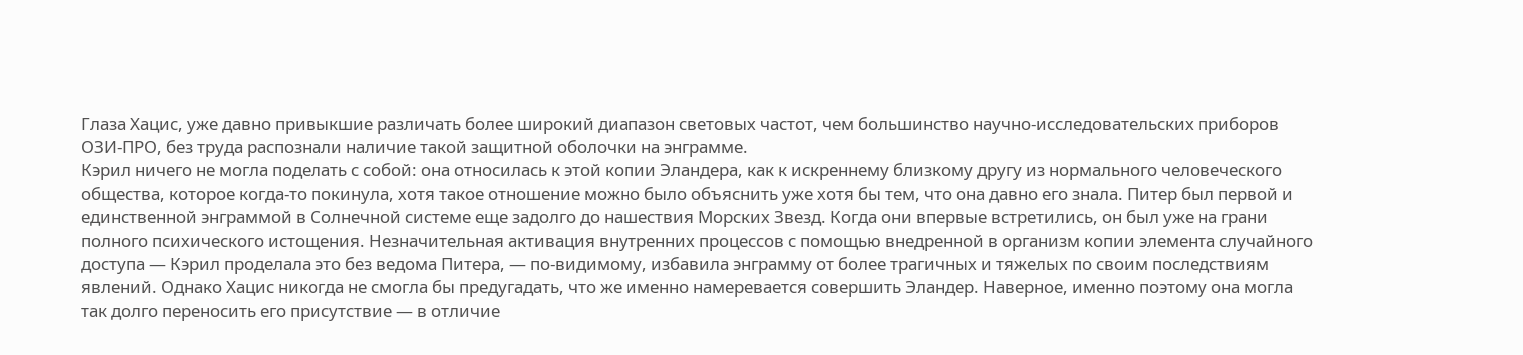Глаза Хацис, уже давно привыкшие различать более широкий диапазон световых частот, чем большинство научно-исследовательских приборов ОЗИ-ПРО, без труда распознали наличие такой защитной оболочки на энграмме.
Кэрил ничего не могла поделать с собой: она относилась к этой копии Эландера, как к искреннему близкому другу из нормального человеческого общества, которое когда-то покинула, хотя такое отношение можно было объяснить уже хотя бы тем, что она давно его знала. Питер был первой и единственной энграммой в Солнечной системе еще задолго до нашествия Морских Звезд. Когда они впервые встретились, он был уже на грани полного психического истощения. Незначительная активация внутренних процессов с помощью внедренной в организм копии элемента случайного доступа — Кэрил проделала это без ведома Питера, — по-видимому, избавила энграмму от более трагичных и тяжелых по своим последствиям явлений. Однако Хацис никогда не смогла бы предугадать, что же именно намеревается совершить Эландер. Наверное, именно поэтому она могла так долго переносить его присутствие — в отличие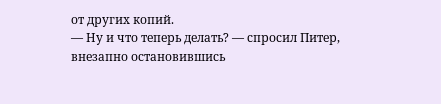от других копий.
— Ну и что теперь делать? — спросил Питер, внезапно остановившись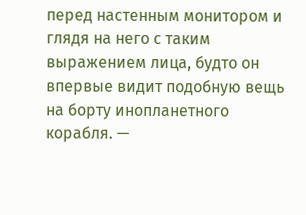перед настенным монитором и глядя на него с таким выражением лица, будто он впервые видит подобную вещь на борту инопланетного корабля. —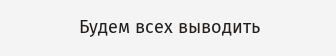Будем всех выводить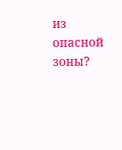из опасной зоны?